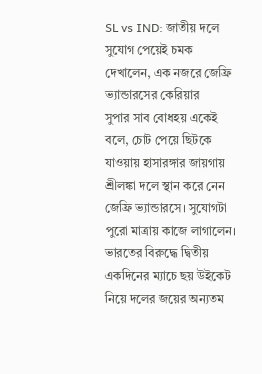SL vs IND: জাতীয় দলে সুযোগ পেয়েই চমক দেখালেন, এক নজরে জেফ্রি ভ্যান্ডারসের কেরিয়ার
সুপার সাব বোধহয় একেই বলে, চোট পেয়ে ছিটকে যাওয়ায় হাসারঙ্গার জায়গায় শ্রীলঙ্কা দলে স্থান করে নেন জেফ্রি ভ্যান্ডারসে। সুযোগটা পুরো মাত্রায় কাজে লাগালেন। ভারতের বিরুদ্ধে দ্বিতীয় একদিনের ম্যাচে ছয় উইকেট নিয়ে দলের জয়ের অন্যতম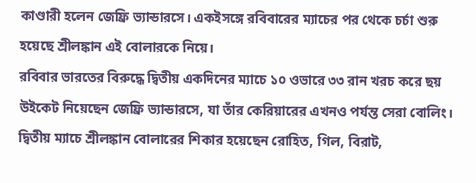কাণ্ডারী হলেন জেফ্রি ভ্যান্ডারসে। একইসঙ্গে রবিবারের ম্যাচের পর থেকে চর্চা শুরু হয়েছে শ্রীলঙ্কান এই বোলারকে নিয়ে।
রবিবার ভারতের বিরুদ্ধে দ্বিতীয় একদিনের ম্যাচে ১০ ওভারে ৩৩ রান খরচ করে ছয় উইকেট নিয়েছেন জেফ্রি ভ্যান্ডারসে, যা তাঁর কেরিয়ারের এখনও পর্যন্ত সেরা বোলিং। দ্বিতীয় ম্যাচে শ্রীলঙ্কান বোলারের শিকার হয়েছেন রোহিত, গিল, বিরাট,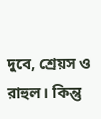দুবে, শ্রেয়স ও রাহুল। কিন্তু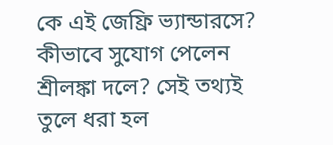কে এই জেফ্রি ভ্যান্ডারসে? কীভাবে সুযোগ পেলেন শ্রীলঙ্কা দলে? সেই তথ্যই তুলে ধরা হল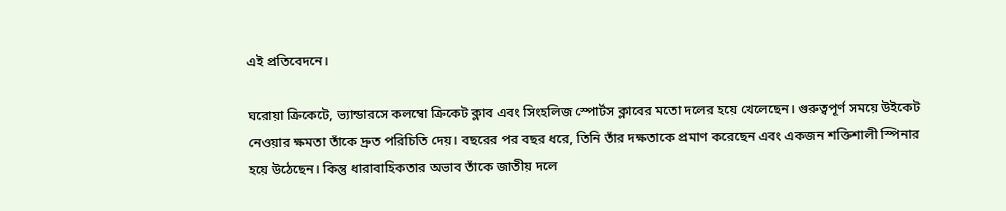এই প্রতিবেদনে।

ঘরোয়া ক্রিকেটে, ভ্যান্ডারসে কলম্বো ক্রিকেট ক্লাব এবং সিংহলিজ স্পোর্টস ক্লাবের মতো দলের হয়ে খেলেছেন। গুরুত্বপূর্ণ সময়ে উইকেট নেওয়ার ক্ষমতা তাঁকে দ্রুত পরিচিতি দেয়। বছরের পর বছর ধরে, তিনি তাঁর দক্ষতাকে প্রমাণ করেছেন এবং একজন শক্তিশালী স্পিনার হয়ে উঠেছেন। কিন্তু ধারাবাহিকতার অভাব তাঁকে জাতীয় দলে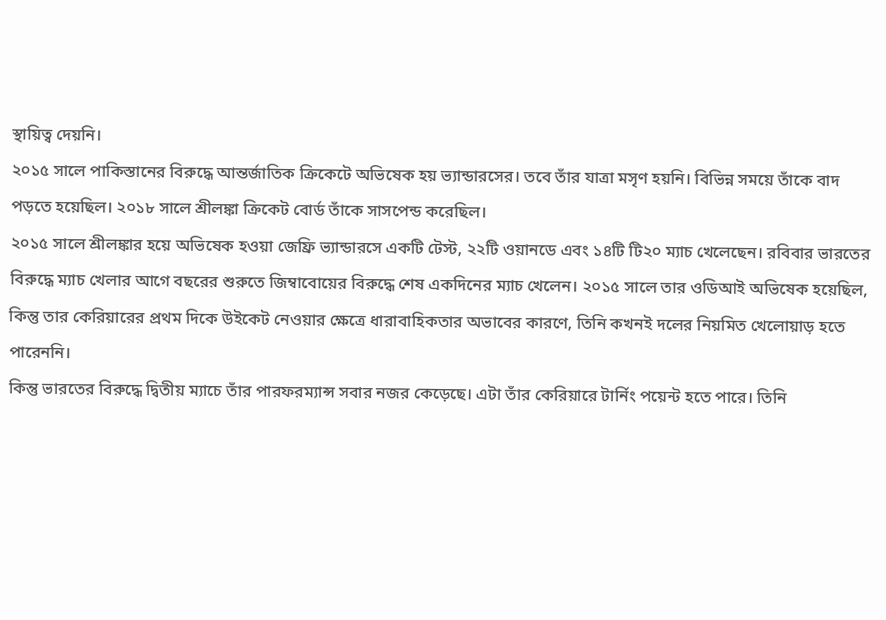স্থায়িত্ব দেয়নি।
২০১৫ সালে পাকিস্তানের বিরুদ্ধে আন্তর্জাতিক ক্রিকেটে অভিষেক হয় ভ্যান্ডারসের। তবে তাঁর যাত্রা মসৃণ হয়নি। বিভিন্ন সময়ে তাঁকে বাদ পড়তে হয়েছিল। ২০১৮ সালে শ্রীলঙ্কা ক্রিকেট বোর্ড তাঁকে সাসপেন্ড করেছিল।
২০১৫ সালে শ্রীলঙ্কার হয়ে অভিষেক হওয়া জেফ্রি ভ্যান্ডারসে একটি টেস্ট, ২২টি ওয়ানডে এবং ১৪টি টি২০ ম্যাচ খেলেছেন। রবিবার ভারতের বিরুদ্ধে ম্যাচ খেলার আগে বছরের শুরুতে জিম্বাবোয়ের বিরুদ্ধে শেষ একদিনের ম্যাচ খেলেন। ২০১৫ সালে তার ওডিআই অভিষেক হয়েছিল, কিন্তু তার কেরিয়ারের প্রথম দিকে উইকেট নেওয়ার ক্ষেত্রে ধারাবাহিকতার অভাবের কারণে, তিনি কখনই দলের নিয়মিত খেলোয়াড় হতে পারেননি।
কিন্তু ভারতের বিরুদ্ধে দ্বিতীয় ম্যাচে তাঁর পারফরম্যান্স সবার নজর কেড়েছে। এটা তাঁর কেরিয়ারে টার্নিং পয়েন্ট হতে পারে। তিনি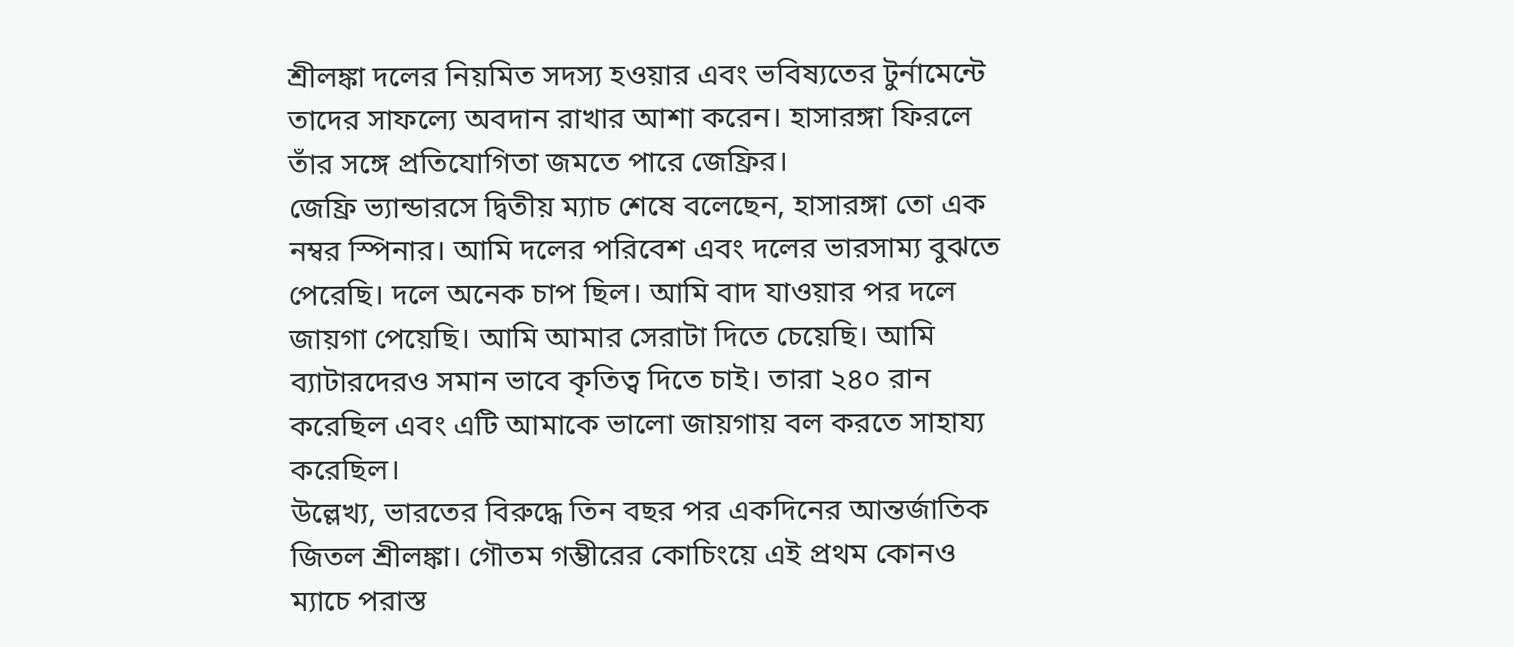শ্রীলঙ্কা দলের নিয়মিত সদস্য হওয়ার এবং ভবিষ্যতের টুর্নামেন্টে তাদের সাফল্যে অবদান রাখার আশা করেন। হাসারঙ্গা ফিরলে তাঁর সঙ্গে প্রতিযোগিতা জমতে পারে জেফ্রির।
জেফ্রি ভ্যান্ডারসে দ্বিতীয় ম্যাচ শেষে বলেছেন, হাসারঙ্গা তো এক নম্বর স্পিনার। আমি দলের পরিবেশ এবং দলের ভারসাম্য বুঝতে পেরেছি। দলে অনেক চাপ ছিল। আমি বাদ যাওয়ার পর দলে জায়গা পেয়েছি। আমি আমার সেরাটা দিতে চেয়েছি। আমি ব্যাটারদেরও সমান ভাবে কৃতিত্ব দিতে চাই। তারা ২৪০ রান করেছিল এবং এটি আমাকে ভালো জায়গায় বল করতে সাহায্য করেছিল।
উল্লেখ্য, ভারতের বিরুদ্ধে তিন বছর পর একদিনের আন্তর্জাতিক জিতল শ্রীলঙ্কা। গৌতম গম্ভীরের কোচিংয়ে এই প্রথম কোনও ম্যাচে পরাস্ত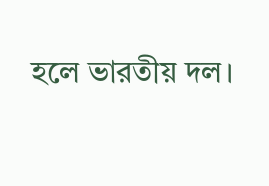হলে ভারতীয় দল।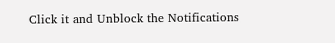Click it and Unblock the Notifications